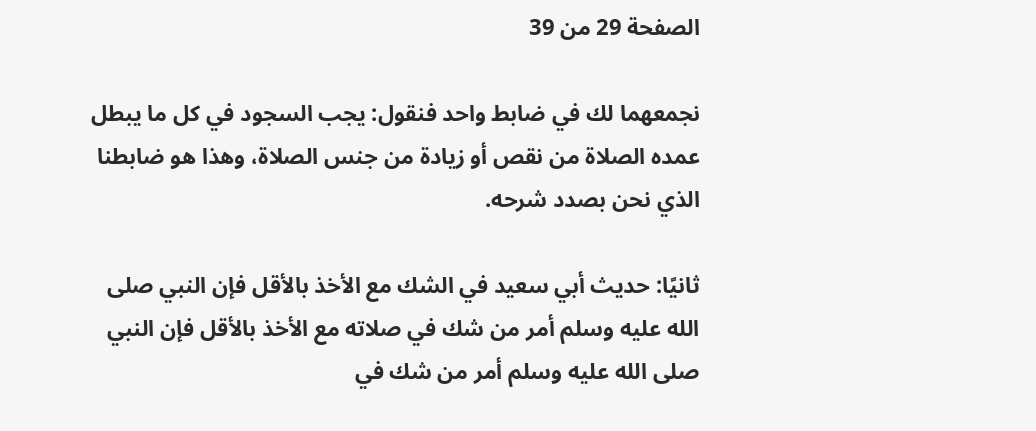الصفحة 29 من 39

نجمعهما لك في ضابط واحد فنقول: يجب السجود في كل ما يبطل عمده الصلاة من نقص أو زيادة من جنس الصلاة، وهذا هو ضابطنا الذي نحن بصدد شرحه.

ثانيًا: حديث أبي سعيد في الشك مع الأخذ بالأقل فإن النبي صلى الله عليه وسلم أمر من شك في صلاته مع الأخذ بالأقل فإن النبي صلى الله عليه وسلم أمر من شك في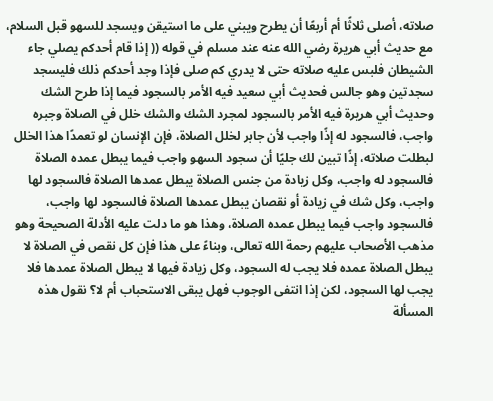صلاته، أصلى ثلاثًا أم أربعًا أن يطرح ويبني على ما استيقن ويسجد للسهو قبل السلام، مع حديث أبي هريرة رضي الله عنه عند مسلم في قوله (( إذا قام أحدكم يصلي جاء الشيطان فلبس عليه صلاته حتى لا يدري كم صلى فإذا وجد أحدكم ذلك فليسجد سجدتين وهو جالس فحديث أبي سعيد فيه الأمر بالسجود فيما إذا طرح الشك وحديث أبي هريرة فيه الأمر بالسجود لمجرد الشك والشك خلل في الصلاة وجبره واجب، فالسجود له إذًا واجب لأن جابر لخلل الصلاة، فإن الإنسان لو تعمدًا هذا الخلل لبطلت صلاته، إذًا تبين لك جليًا أن سجود السهو واجب فيما يبطل عمده الصلاة فالسجود له واجب، وكل زيادة من جنس الصلاة يبطل عمدها الصلاة فالسجود لها واجب، وكل شك في زيادة أو نقصان يبطل عمدها الصلاة فالسجود لها واجب، فالسجود واجب فيما يبطل عمده الصلاة، وهذا هو ما دلت عليه الأدلة الصحيحة وهو مذهب الأصحاب عليهم رحمة الله تعالى، وبناءً على هذا فإن كل نقص في الصلاة لا يبطل الصلاة عمده فلا يجب له السجود، وكل زيادة فيها لا يبطل الصلاة عمدها فلا يجب لها السجود، لكن إذا انتفى الوجوب فهل يبقى الاستحباب أم لا؟ نقول هذه المسألة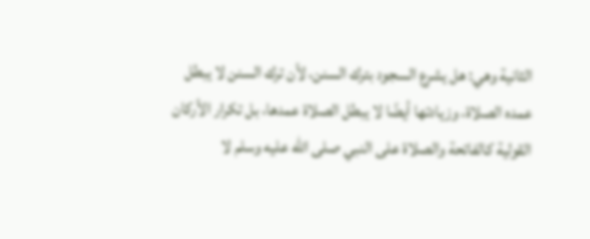الثانية وهي: هل يشرع السجود بترك السنن، لأن ترك السنن لا يبطل عمده الصلاة، وزيادتها أيضًا لا يبطل الصلاة عمدها، بل تكرار الأركان القولية كالفاتحة والصلاة على النبي صلى الله عليه وسلم لا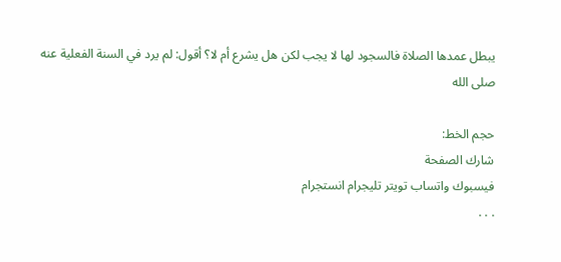يبطل عمدها الصلاة فالسجود لها لا يجب لكن هل يشرع أم لا؟ أقول: لم يرد في السنة الفعلية عنه صلى الله

حجم الخط:
شارك الصفحة
فيسبوك واتساب تويتر تليجرام انستجرام
. . .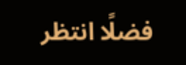فضلًا انتظر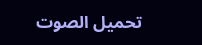تحميل الصوت